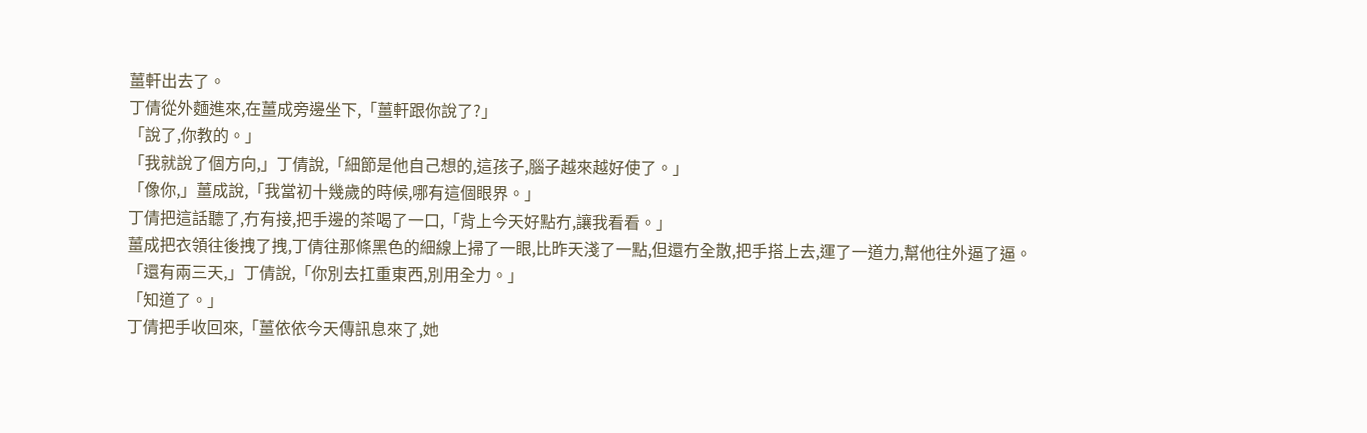薑軒出去了。
丁倩從外麵進來,在薑成旁邊坐下,「薑軒跟你說了?」
「說了,你教的。」
「我就說了個方向,」丁倩說,「細節是他自己想的,這孩子,腦子越來越好使了。」
「像你,」薑成說,「我當初十幾歲的時候,哪有這個眼界。」
丁倩把這話聽了,冇有接,把手邊的茶喝了一口,「背上今天好點冇,讓我看看。」
薑成把衣領往後拽了拽,丁倩往那條黑色的細線上掃了一眼,比昨天淺了一點,但還冇全散,把手搭上去,運了一道力,幫他往外逼了逼。
「還有兩三天,」丁倩說,「你別去扛重東西,別用全力。」
「知道了。」
丁倩把手收回來,「薑依依今天傳訊息來了,她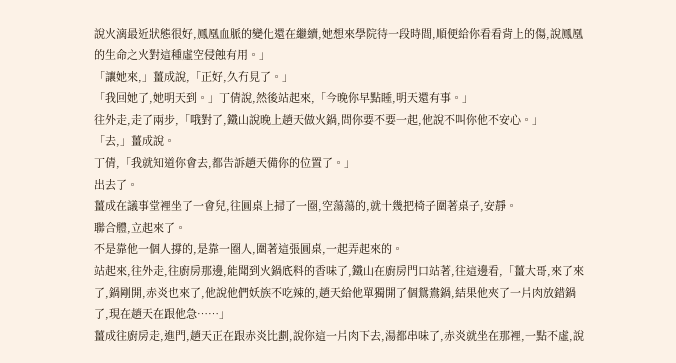說火漓最近狀態很好,鳳凰血脈的變化還在繼續,她想來學院待一段時間,順便給你看看背上的傷,說鳳凰的生命之火對這種虛空侵蝕有用。」
「讓她來,」薑成說,「正好,久冇見了。」
「我回她了,她明天到。」丁倩說,然後站起來,「今晚你早點睡,明天還有事。」
往外走,走了兩步,「哦對了,鐵山說晚上趙天做火鍋,問你要不要一起,他說不叫你他不安心。」
「去,」薑成說。
丁倩,「我就知道你會去,都告訴趙天備你的位置了。」
出去了。
薑成在議事堂裡坐了一會兒,往圓桌上掃了一圈,空蕩蕩的,就十幾把椅子圍著桌子,安靜。
聯合體,立起來了。
不是靠他一個人撐的,是靠一圈人,圍著這張圓桌,一起弄起來的。
站起來,往外走,往廚房那邊,能聞到火鍋底料的香味了,鐵山在廚房門口站著,往這邊看,「薑大哥,來了來了,鍋剛開,赤炎也來了,他說他們妖族不吃辣的,趙天給他單獨開了個鴛鴦鍋,結果他夾了一片肉放錯鍋了,現在趙天在跟他急……」
薑成往廚房走,進門,趙天正在跟赤炎比劃,說你這一片肉下去,湯都串味了,赤炎就坐在那裡,一點不虛,說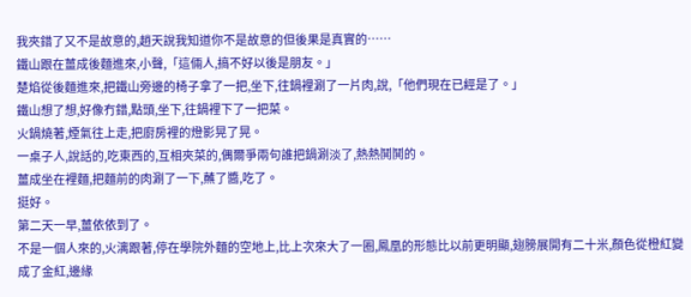我夾錯了又不是故意的,趙天說我知道你不是故意的但後果是真實的……
鐵山跟在薑成後麵進來,小聲,「這倆人,搞不好以後是朋友。」
楚焰從後麵進來,把鐵山旁邊的椅子拿了一把,坐下,往鍋裡涮了一片肉,說,「他們現在已經是了。」
鐵山想了想,好像冇錯,點頭,坐下,往鍋裡下了一把菜。
火鍋燒著,煙氣往上走,把廚房裡的燈影晃了晃。
一桌子人,說話的,吃東西的,互相夾菜的,偶爾爭兩句誰把鍋涮淡了,熱熱鬨鬨的。
薑成坐在裡麵,把麵前的肉涮了一下,蘸了醬,吃了。
挺好。
第二天一早,薑依依到了。
不是一個人來的,火漓跟著,停在學院外麵的空地上,比上次來大了一圈,鳳凰的形態比以前更明顯,翅膀展開有二十米,顏色從橙紅變成了金紅,邊緣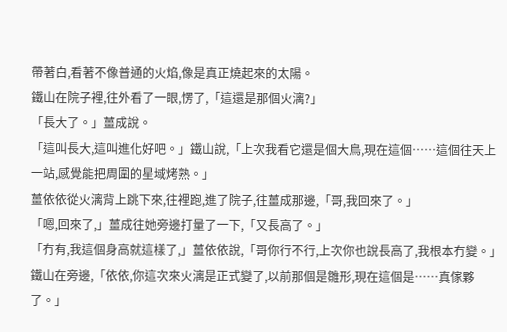帶著白,看著不像普通的火焰,像是真正燒起來的太陽。
鐵山在院子裡,往外看了一眼,愣了,「這還是那個火漓?」
「長大了。」薑成說。
「這叫長大,這叫進化好吧。」鐵山說,「上次我看它還是個大鳥,現在這個……這個往天上一站,感覺能把周圍的星域烤熟。」
薑依依從火漓背上跳下來,往裡跑,進了院子,往薑成那邊,「哥,我回來了。」
「嗯,回來了,」薑成往她旁邊打量了一下,「又長高了。」
「冇有,我這個身高就這樣了,」薑依依說,「哥你行不行,上次你也說長高了,我根本冇變。」
鐵山在旁邊,「依依,你這次來火漓是正式變了,以前那個是雛形,現在這個是……真傢夥了。」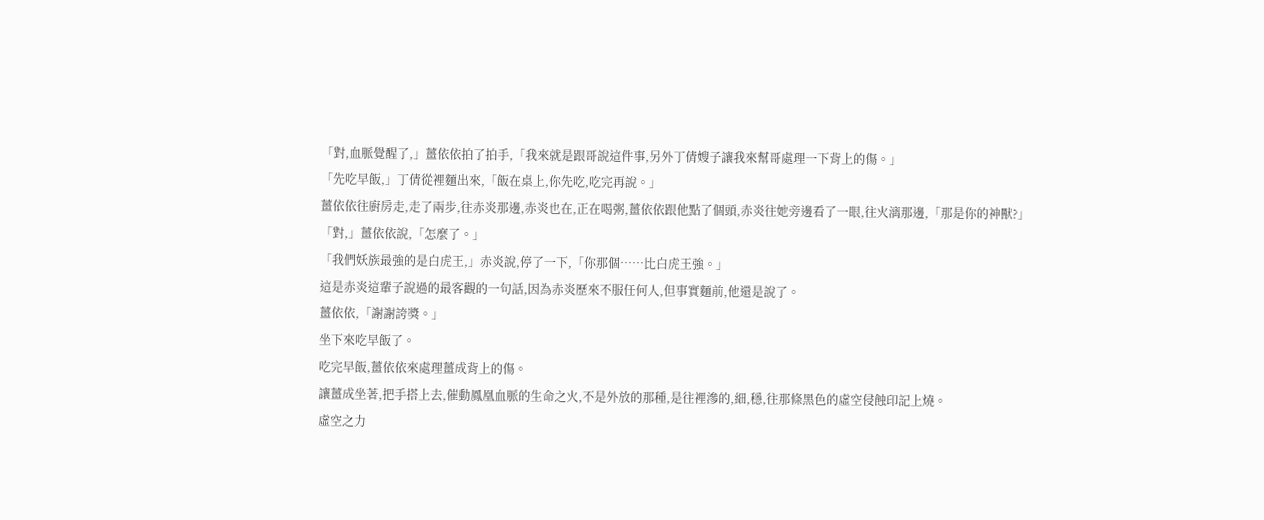「對,血脈覺醒了,」薑依依拍了拍手,「我來就是跟哥說這件事,另外丁倩嫂子讓我來幫哥處理一下背上的傷。」
「先吃早飯,」丁倩從裡麵出來,「飯在桌上,你先吃,吃完再說。」
薑依依往廚房走,走了兩步,往赤炎那邊,赤炎也在,正在喝粥,薑依依跟他點了個頭,赤炎往她旁邊看了一眼,往火漓那邊,「那是你的神獸?」
「對,」薑依依說,「怎麼了。」
「我們妖族最強的是白虎王,」赤炎說,停了一下,「你那個……比白虎王強。」
這是赤炎這輩子說過的最客觀的一句話,因為赤炎歷來不服任何人,但事實麵前,他還是說了。
薑依依,「謝謝誇獎。」
坐下來吃早飯了。
吃完早飯,薑依依來處理薑成背上的傷。
讓薑成坐著,把手搭上去,催動鳳凰血脈的生命之火,不是外放的那種,是往裡滲的,細,穩,往那條黑色的虛空侵蝕印記上燒。
虛空之力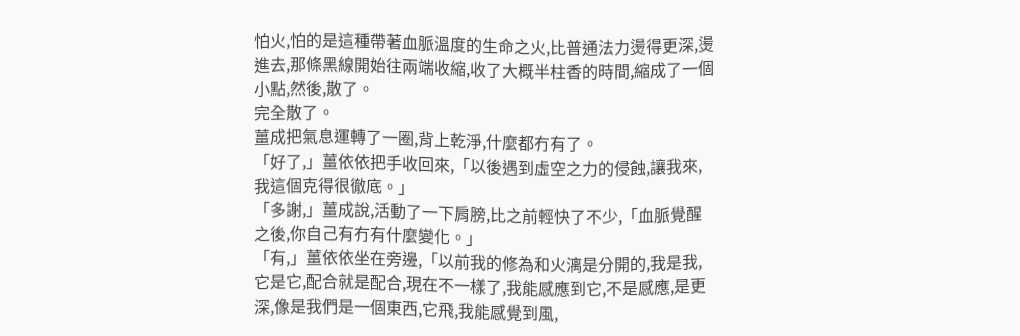怕火,怕的是這種帶著血脈溫度的生命之火,比普通法力燙得更深,燙進去,那條黑線開始往兩端收縮,收了大概半柱香的時間,縮成了一個小點,然後,散了。
完全散了。
薑成把氣息運轉了一圈,背上乾淨,什麼都冇有了。
「好了,」薑依依把手收回來,「以後遇到虛空之力的侵蝕,讓我來,我這個克得很徹底。」
「多謝,」薑成說,活動了一下肩膀,比之前輕快了不少,「血脈覺醒之後,你自己有冇有什麼變化。」
「有,」薑依依坐在旁邊,「以前我的修為和火漓是分開的,我是我,它是它,配合就是配合,現在不一樣了,我能感應到它,不是感應,是更深,像是我們是一個東西,它飛,我能感覺到風,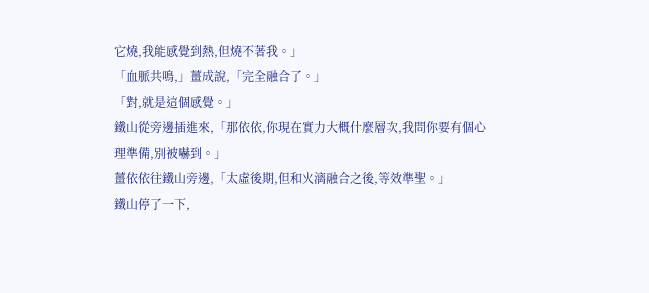它燒,我能感覺到熱,但燒不著我。」
「血脈共鳴,」薑成說,「完全融合了。」
「對,就是這個感覺。」
鐵山從旁邊插進來,「那依依,你現在實力大概什麼層次,我問你要有個心理準備,別被嚇到。」
薑依依往鐵山旁邊,「太虛後期,但和火漓融合之後,等效準聖。」
鐵山停了一下,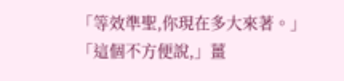「等效準聖,你現在多大來著。」
「這個不方便說,」薑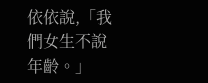依依說,「我們女生不說年齡。」